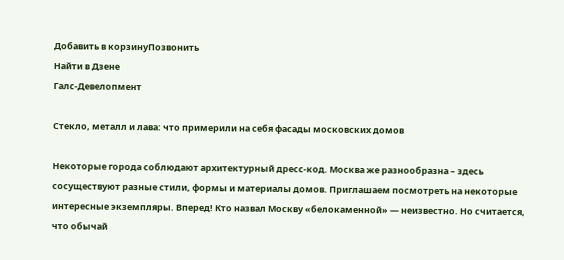Добавить в корзинуПозвонить
Найти в Дзене
Галс-Девелопмент

Стекло, металл и лава: что примерили на себя фасады московских домов

Некоторые города соблюдают архитектурный дресс-код. Москва же разнообразна – здесь сосуществуют разные стили, формы и материалы домов. Приглашаем посмотреть на некоторые интересные экземпляры. Вперед! Кто назвал Москву «белокаменной» — неизвестно. Но считается, что обычай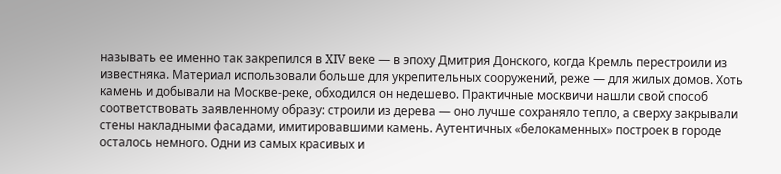называть ее именно так закрепился в XIV веке — в эпоху Дмитрия Донского, когда Кремль перестроили из известняка. Материал использовали больше для укрепительных сооружений, реже — для жилых домов. Хоть камень и добывали на Москве-реке, обходился он недешево. Практичные москвичи нашли свой способ соответствовать заявленному образу: строили из дерева — оно лучше сохраняло тепло, а сверху закрывали стены накладными фасадами, имитировавшими камень. Аутентичных «белокаменных» построек в городе осталось немного. Одни из самых красивых и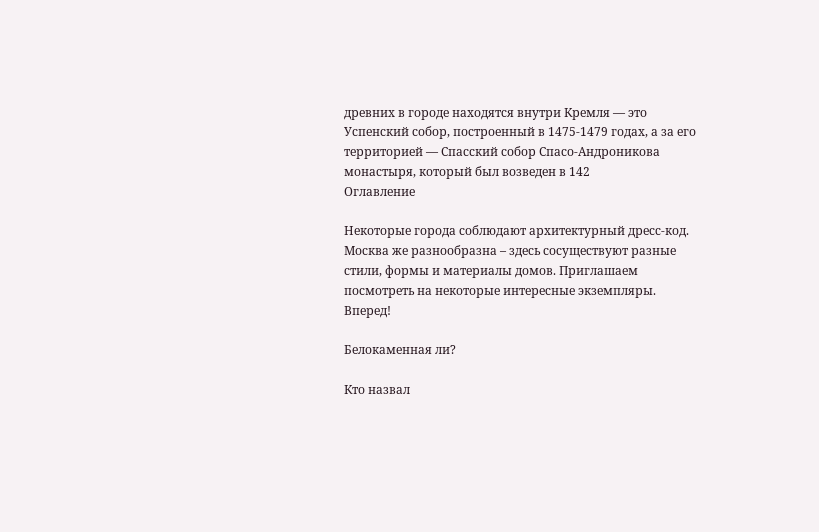древних в городе находятся внутри Кремля — это Успенский собор, построенный в 1475-1479 годах, а за его территорией — Спасский собор Спасо-Андроникова монастыря, который был возведен в 142
Оглавление

Некоторые города соблюдают архитектурный дресс-код. Москва же разнообразна – здесь сосуществуют разные стили, формы и материалы домов. Приглашаем посмотреть на некоторые интересные экземпляры. Вперед!

Белокаменная ли?

Кто назвал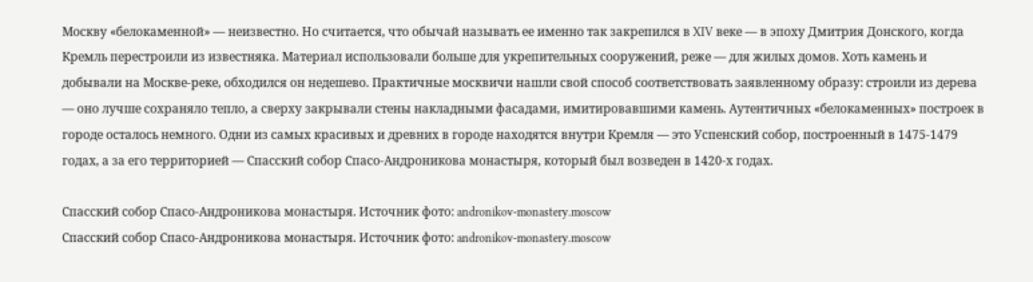Москву «белокаменной» — неизвестно. Но считается, что обычай называть ее именно так закрепился в XIV веке — в эпоху Дмитрия Донского, когда Кремль перестроили из известняка. Материал использовали больше для укрепительных сооружений, реже — для жилых домов. Хоть камень и добывали на Москве-реке, обходился он недешево. Практичные москвичи нашли свой способ соответствовать заявленному образу: строили из дерева — оно лучше сохраняло тепло, а сверху закрывали стены накладными фасадами, имитировавшими камень. Аутентичных «белокаменных» построек в городе осталось немного. Одни из самых красивых и древних в городе находятся внутри Кремля — это Успенский собор, построенный в 1475-1479 годах, а за его территорией — Спасский собор Спасо-Андроникова монастыря, который был возведен в 1420-х годах.

Спасский собор Спасо-Андроникова монастыря. Источник фото: andronikov-monastery.moscow
Спасский собор Спасо-Андроникова монастыря. Источник фото: andronikov-monastery.moscow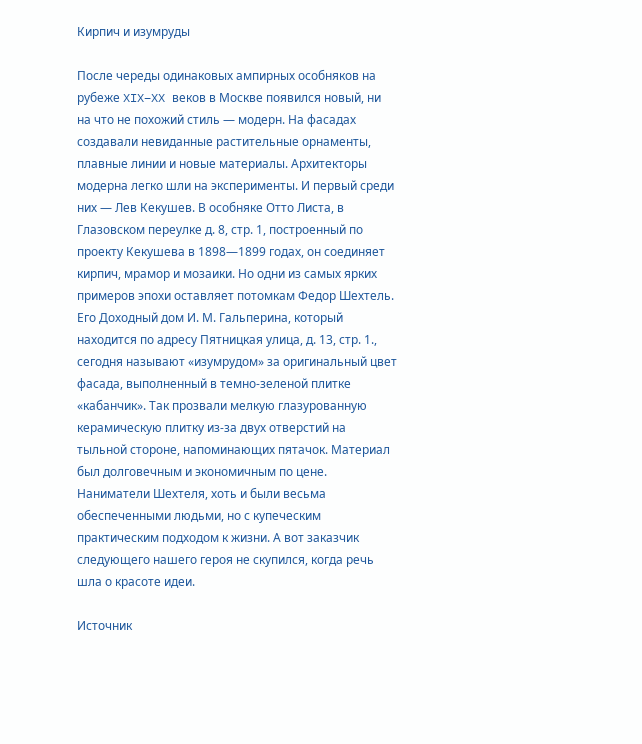Кирпич и изумруды

После череды одинаковых ампирных особняков на рубеже XIX–XX веков в Москве появился новый, ни на что не похожий стиль — модерн. На фасадах создавали невиданные растительные орнаменты, плавные линии и новые материалы. Архитекторы модерна легко шли на эксперименты. И первый среди них — Лев Кекушев. В особняке Отто Листа, в Глазовском переулке д. 8, стр. 1, построенный по проекту Кекушева в 1898—1899 годах, он соединяет кирпич, мрамор и мозаики. Но одни из самых ярких примеров эпохи оставляет потомкам Федор Шехтель. Его Доходный дом И. М. Гальперина, который находится по адресу Пятницкая улица, д. 13, стр. 1., сегодня называют «изумрудом» за оригинальный цвет фасада, выполненный в темно-зеленой плитке «кабанчик». Так прозвали мелкую глазурованную керамическую плитку из-за двух отверстий на тыльной стороне, напоминающих пятачок. Материал был долговечным и экономичным по цене. Наниматели Шехтеля, хоть и были весьма обеспеченными людьми, но с купеческим практическим подходом к жизни. А вот заказчик следующего нашего героя не скупился, когда речь шла о красоте идеи.

Источник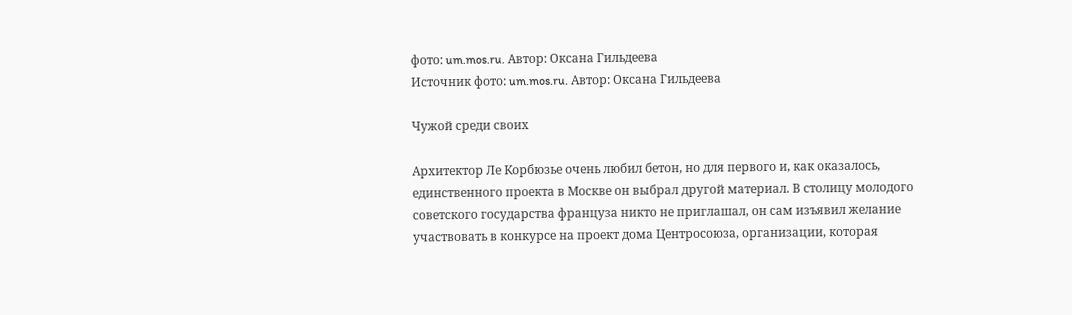фото: um.mos.ru. Автор: Оксана Гильдеева
Источник фото: um.mos.ru. Автор: Оксана Гильдеева

Чужой среди своих

Архитектор Ле Корбюзье очень любил бетон, но для первого и, как оказалось, единственного проекта в Москве он выбрал другой материал. В столицу молодого советского государства француза никто не приглашал, он сам изъявил желание участвовать в конкурсе на проект дома Центросоюза, организации, которая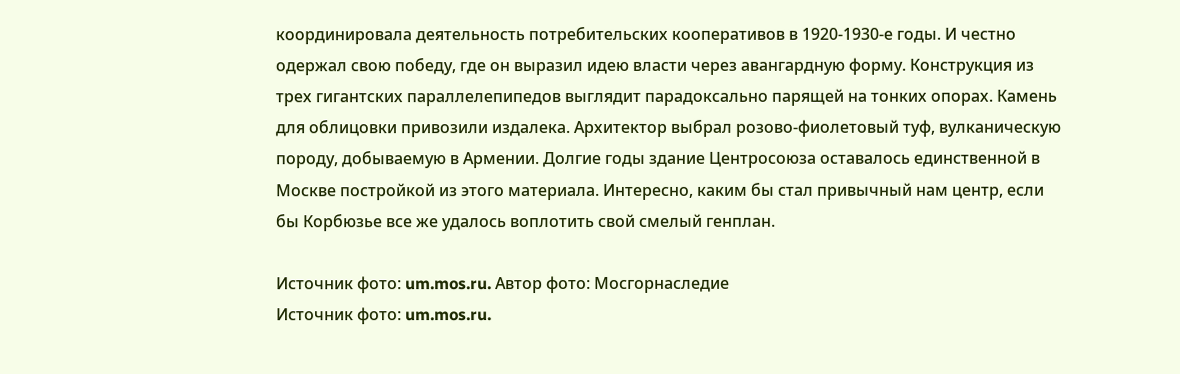координировала деятельность потребительских кооперативов в 1920-1930-е годы. И честно одержал свою победу, где он выразил идею власти через авангардную форму. Конструкция из трех гигантских параллелепипедов выглядит парадоксально парящей на тонких опорах. Камень для облицовки привозили издалека. Архитектор выбрал розово-фиолетовый туф, вулканическую породу, добываемую в Армении. Долгие годы здание Центросоюза оставалось единственной в Москве постройкой из этого материала. Интересно, каким бы стал привычный нам центр, если бы Корбюзье все же удалось воплотить свой смелый генплан.

Источник фото: um.mos.ru. Автор фото: Мосгорнаследие
Источник фото: um.mos.ru.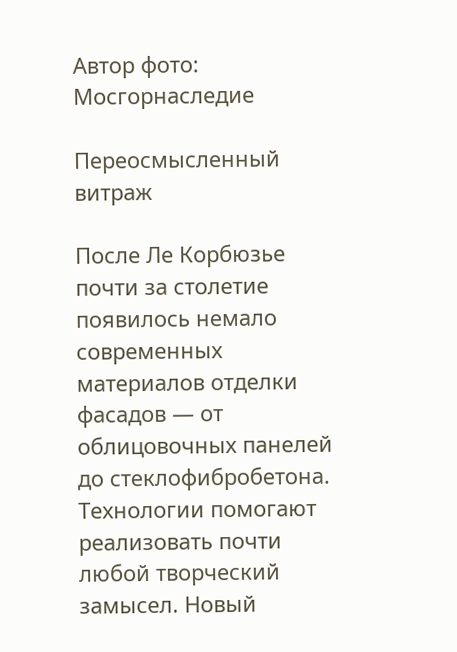Автор фото: Мосгорнаследие

Переосмысленный витраж

После Ле Корбюзье почти за столетие появилось немало современных материалов отделки фасадов — от облицовочных панелей до стеклофибробетона. Технологии помогают реализовать почти любой творческий замысел. Новый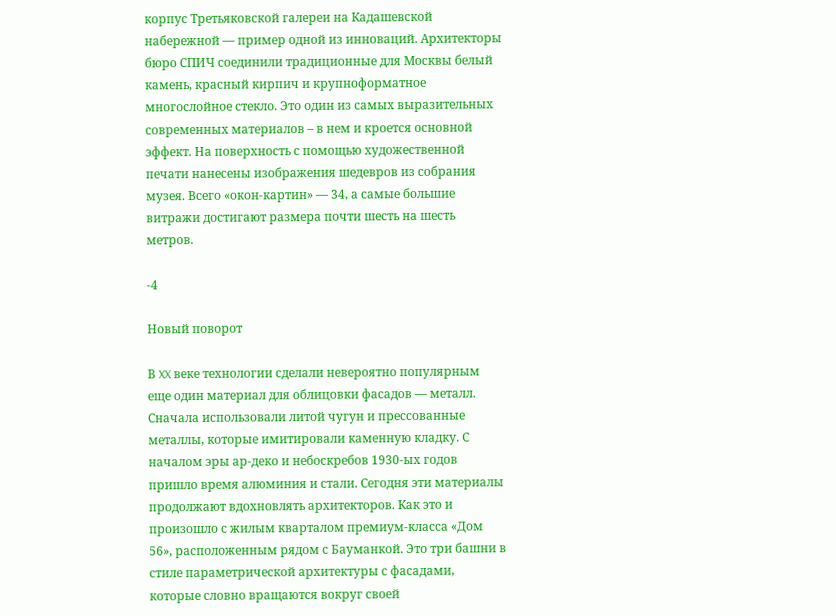корпус Третьяковской галереи на Кадашевской набережной — пример одной из инноваций. Архитекторы бюро СПИЧ соединили традиционные для Москвы белый камень, красный кирпич и крупноформатное многослойное стекло. Это один из самых выразительных современных материалов – в нем и кроется основной эффект. На поверхность с помощью художественной печати нанесены изображения шедевров из собрания музея. Всего «окон-картин» — 34, а самые большие витражи достигают размера почти шесть на шесть метров.

-4

Новый поворот

В XX веке технологии сделали невероятно популярным еще один материал для облицовки фасадов — металл. Сначала использовали литой чугун и прессованные металлы, которые имитировали каменную кладку. С началом эры ар-деко и небоскребов 1930-ых годов пришло время алюминия и стали. Сегодня эти материалы продолжают вдохновлять архитекторов. Как это и произошло с жилым кварталом премиум-класса «Дом 56», расположенным рядом с Бауманкой. Это три башни в стиле параметрической архитектуры с фасадами, которые словно вращаются вокруг своей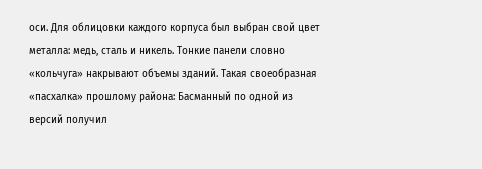оси. Для облицовки каждого корпуса был выбран свой цвет металла: медь, сталь и никель. Тонкие панели словно «кольчуга» накрывают объемы зданий. Такая своеобразная «пасхалка» прошлому района: Басманный по одной из версий получил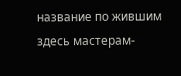название по жившим здесь мастерам-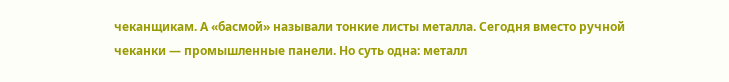чеканщикам. А «басмой» называли тонкие листы металла. Сегодня вместо ручной чеканки — промышленные панели. Но суть одна: металл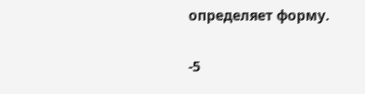определяет форму.

-5